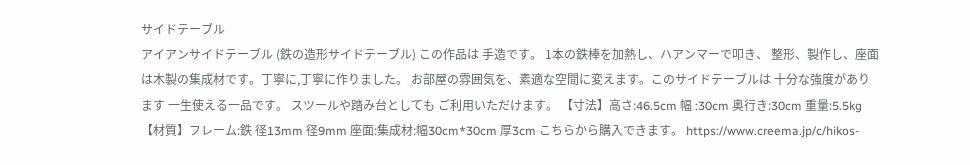サイドテーブル
アイアンサイドテーブル (鉄の造形サイドテーブル) この作品は 手造です。 1本の鉄棒を加熱し、ハアンマーで叩き、 整形、製作し、座面は木製の集成材です。丁寧に,丁寧に作りました。 お部屋の雰囲気を、素適な空間に変えます。このサイドテーブルは 十分な強度があります 一生使える一品です。 スツールや踏み台としても ご利用いただけます。 【寸法】高さ:46.5cm 幅 :30cm 奥行き:30cm 重量:5.5kg 【材質】フレーム:鉄 径13mm 径9mm 座面:集成材:幅30cm*30cm 厚3cm こちらから購入できます。 https://www.creema.jp/c/hikos-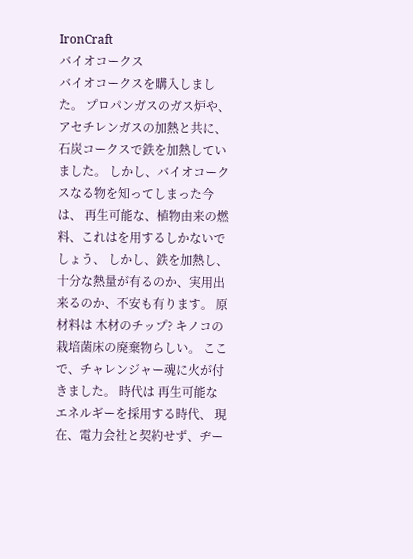IronCraft
バイオコークス
バイオコークスを購入しました。 プロパンガスのガス炉や、アセチレンガスの加熱と共に、石炭コークスで鉄を加熱していました。 しかし、バイオコークスなる物を知ってしまった今は、 再生可能な、植物由来の燃料、これはを用するしかないでしょう、 しかし、鉄を加熱し、十分な熱量が有るのか、実用出来るのか、不安も有ります。 原材料は 木材のチップ? キノコの栽培菌床の廃棄物らしい。 ここで、チャレンジャー魂に火が付きました。 時代は 再生可能なエネルギーを採用する時代、 現在、電力会社と契約せず、ヂー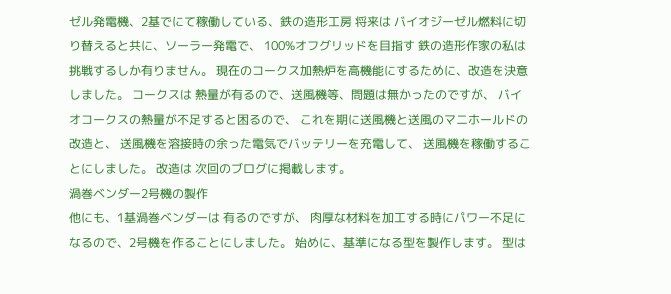ゼル発電機、2基でにて稼働している、鉄の造形工房 将来は バイオジーゼル燃料に切り替えると共に、ソーラー発電で、 100%オフグリッドを目指す 鉄の造形作家の私は 挑戦するしか有りません。 現在のコークス加熱炉を高機能にするために、改造を決意しました。 コークスは 熱量が有るので、送風機等、問題は無かったのですが、 バイオコークスの熱量が不足すると困るので、 これを期に送風機と送風のマニホールドの改造と、 送風機を溶接時の余った電気でバッテリーを充電して、 送風機を稼働することにしました。 改造は 次回のブログに掲載します。
渦巻ベンダー2号機の製作
他にも、1基渦巻ベンダーは 有るのですが、 肉厚な材料を加工する時にパワー不足になるので、2号機を作ることにしました。 始めに、基準になる型を製作します。 型は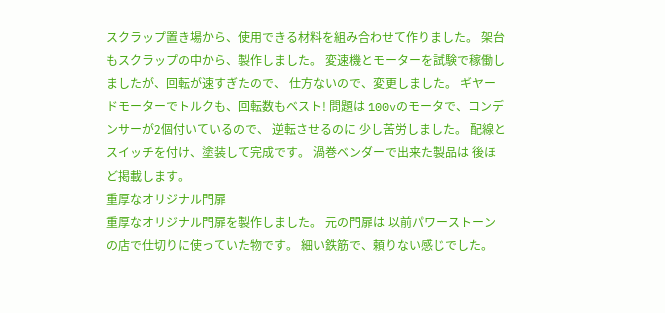スクラップ置き場から、使用できる材料を組み合わせて作りました。 架台もスクラップの中から、製作しました。 変速機とモーターを試験で稼働しましたが、回転が速すぎたので、 仕方ないので、変更しました。 ギヤードモーターでトルクも、回転数もベスト! 問題は 100vのモータで、コンデンサーが2個付いているので、 逆転させるのに 少し苦労しました。 配線とスイッチを付け、塗装して完成です。 渦巻ベンダーで出来た製品は 後ほど掲載します。
重厚なオリジナル門扉
重厚なオリジナル門扉を製作しました。 元の門扉は 以前パワーストーンの店で仕切りに使っていた物です。 細い鉄筋で、頼りない感じでした。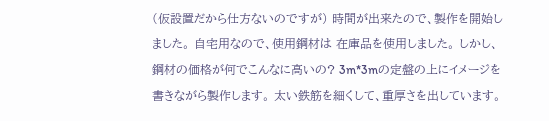(仮設置だから仕方ないのですが) 時間が出来たので、製作を開始しました。 自宅用なので、使用鋼材は 在庫品を使用しました。 しかし、鋼材の価格が何でこんなに高いの? 3m*3mの定盤の上にイメージを書きながら製作します。 太い鉄筋を細くして、重厚さを出しています。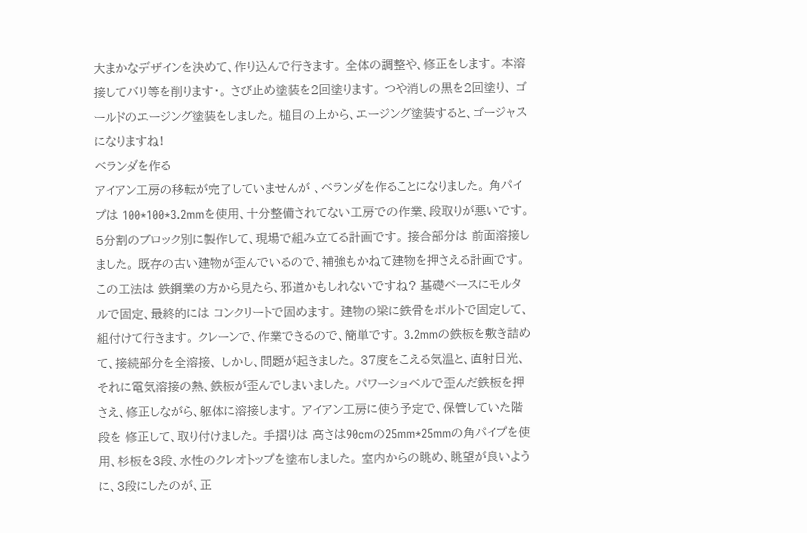大まかなデザインを決めて、作り込んで行きます。 全体の調整や、修正をします。 本溶接してバリ等を削ります・。 さび止め塗装を2回塗ります。 つや消しの黒を2回塗り、 ゴールドのエージング塗装をしました。 槌目の上から、エージング塗装すると、ゴージャスになりますね!
ベランダを作る
アイアン工房の移転が完了していませんが 、ベランダを作ることになりました。 角パイプは 100*100*3.2mmを使用、十分整備されてない工房での作業、段取りが悪いです。 5分割のブロック別に製作して、現場で組み立てる計画です。 接合部分は 前面溶接しました。 既存の古い建物が歪んでいるので、補強もかねて建物を押さえる計画です。 この工法は 鉄鋼業の方から見たら、邪道かもしれないですね? 基礎ベースにモルタルで固定、最終的には コンクリートで固めます。 建物の梁に鉄骨をボルトで固定して、組付けて行きます。 クレーンで、作業できるので、簡単です。 3.2mmの鉄板を敷き詰めて、接続部分を全溶接、 しかし、問題が起きました。 37度をこえる気温と、直射日光、それに電気溶接の熱、鉄板が歪んでしまいました。 パワーショベルで歪んだ鉄板を押さえ、修正しながら、躯体に溶接します。 アイアン工房に使う予定で、保管していた階段を 修正して、取り付けました。 手摺りは 高さは90cmの25mm*25mmの角パイプを使用、杉板を3段、水性のクレオトップを塗布しました。 室内からの眺め、眺望が良いように、3段にしたのが、正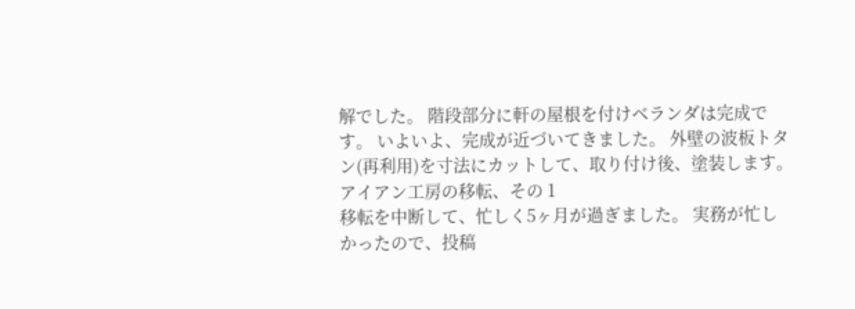解でした。 階段部分に軒の屋根を付けベランダは完成です。 いよいよ、完成が近づいてきました。 外壁の波板トタン(再利用)を寸法にカットして、取り付け後、塗装します。
アイアン工房の移転、その 1
移転を中断して、忙しく5ヶ月が過ぎました。 実務が忙しかったので、投稿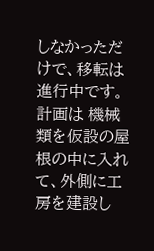しなかっただけで、移転は進行中です。 計画は 機械類を仮設の屋根の中に入れて、外側に工房を建設し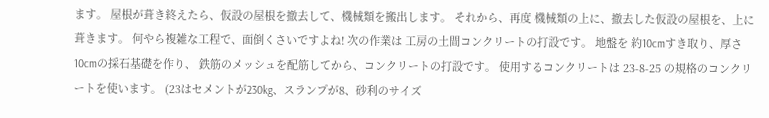ます。 屋根が葺き終えたら、仮設の屋根を撤去して、機械類を搬出します。 それから、再度 機械類の上に、撤去した仮設の屋根を、上に葺きます。 何やら複雑な工程で、面倒くさいですよね! 次の作業は 工房の土間コンクリートの打設です。 地盤を 約10cmすき取り、厚さ10cmの採石基礎を作り、 鉄筋のメッシュを配筋してから、コンクリートの打設です。 使用するコンクリートは 23-8-25 の規格のコンクリートを使います。 (23はセメントが230kg、スランプが8、砂利のサイズ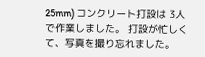25mm) コンクリート打設は 3人で作業しました。 打設が忙しくて、写真を撮り忘れました。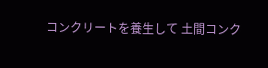コンクリートを養生して 土間コンク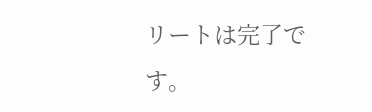リートは完了です。